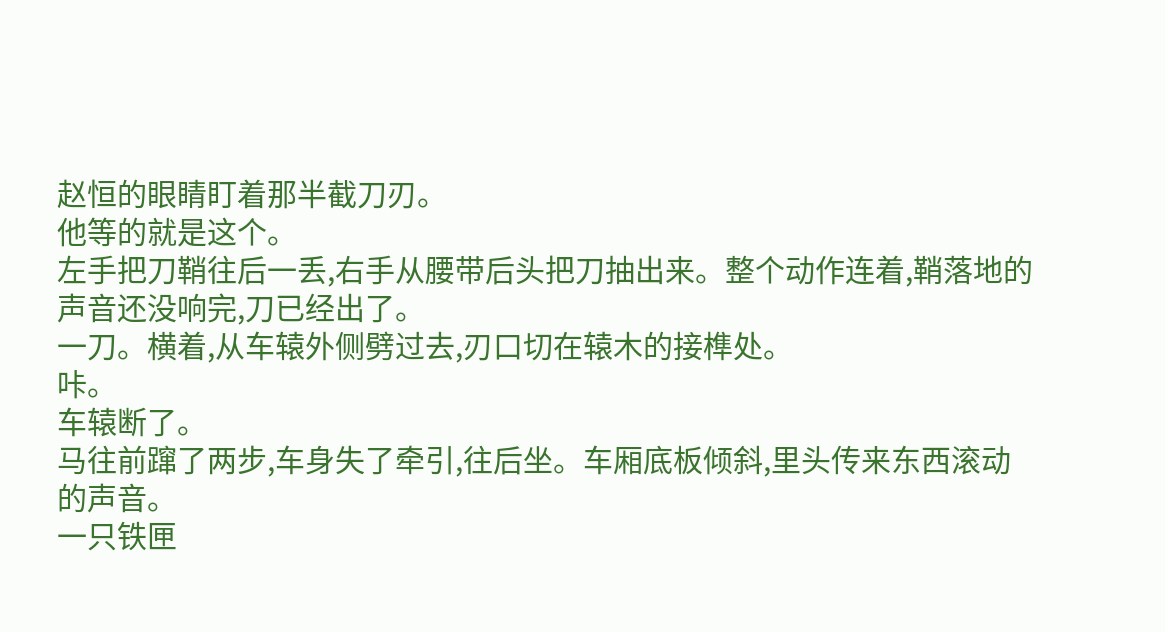赵恒的眼睛盯着那半截刀刃。
他等的就是这个。
左手把刀鞘往后一丢,右手从腰带后头把刀抽出来。整个动作连着,鞘落地的声音还没响完,刀已经出了。
一刀。横着,从车辕外侧劈过去,刃口切在辕木的接榫处。
咔。
车辕断了。
马往前蹿了两步,车身失了牵引,往后坐。车厢底板倾斜,里头传来东西滚动的声音。
一只铁匣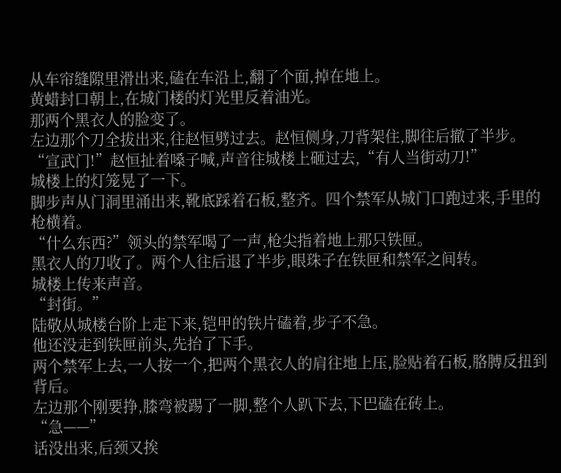从车帘缝隙里滑出来,磕在车沿上,翻了个面,掉在地上。
黄蜡封口朝上,在城门楼的灯光里反着油光。
那两个黑衣人的脸变了。
左边那个刀全拔出来,往赵恒劈过去。赵恒侧身,刀背架住,脚往后撤了半步。
“宣武门!”赵恒扯着嗓子喊,声音往城楼上砸过去,“有人当街动刀!”
城楼上的灯笼晃了一下。
脚步声从门洞里涌出来,靴底踩着石板,整齐。四个禁军从城门口跑过来,手里的枪横着。
“什么东西?”领头的禁军喝了一声,枪尖指着地上那只铁匣。
黑衣人的刀收了。两个人往后退了半步,眼珠子在铁匣和禁军之间转。
城楼上传来声音。
“封街。”
陆敬从城楼台阶上走下来,铠甲的铁片磕着,步子不急。
他还没走到铁匣前头,先抬了下手。
两个禁军上去,一人按一个,把两个黑衣人的肩往地上压,脸贴着石板,胳膊反扭到背后。
左边那个刚要挣,膝弯被踢了一脚,整个人趴下去,下巴磕在砖上。
“急——”
话没出来,后颈又挨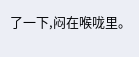了一下,闷在喉咙里。